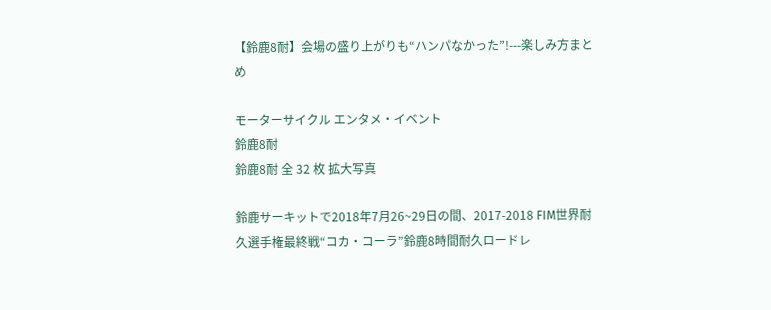【鈴鹿8耐】会場の盛り上がりも“ハンパなかった”!---楽しみ方まとめ

モーターサイクル エンタメ・イベント
鈴鹿8耐
鈴鹿8耐 全 32 枚 拡大写真

鈴鹿サーキットで2018年7月26~29日の間、2017-2018 FIM世界耐久選手権最終戦“コカ・コーラ”鈴鹿8時間耐久ロードレ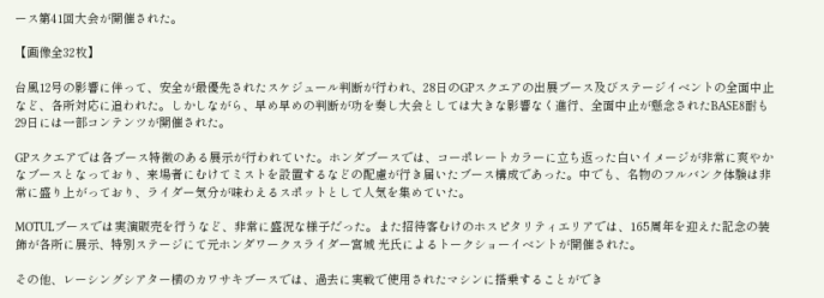ース第41回大会が開催された。

【画像全32枚】

台風12号の影響に伴って、安全が最優先されたスケジュール判断が行われ、28日のGPスクエアの出展ブース及びステージイベントの全面中止など、各所対応に追われた。しかしながら、早め早めの判断が功を奏し大会としては大きな影響なく進行、全面中止が懸念されたBASE8耐も29日には一部コンテンツが開催された。

GPスクエアでは各ブース特徴のある展示が行われていた。ホンダブースでは、コーポレートカラーに立ち返った白いイメージが非常に爽やかなブースとなっており、来場者にむけてミストを設置するなどの配慮が行き届いたブース構成であった。中でも、名物のフルバンク体験は非常に盛り上がっており、ライダー気分が味わえるスポットとして人気を集めていた。

MOTULブースでは実演販売を行うなど、非常に盛況な様子だった。また招待客むけのホスピタリティエリアでは、165周年を迎えた記念の装飾が各所に展示、特別ステージにて元ホンダワークスライダー宮城 光氏によるトークショーイベントが開催された。

その他、レーシングシアター横のカワサキブースでは、過去に実戦で使用されたマシンに搭乗することができ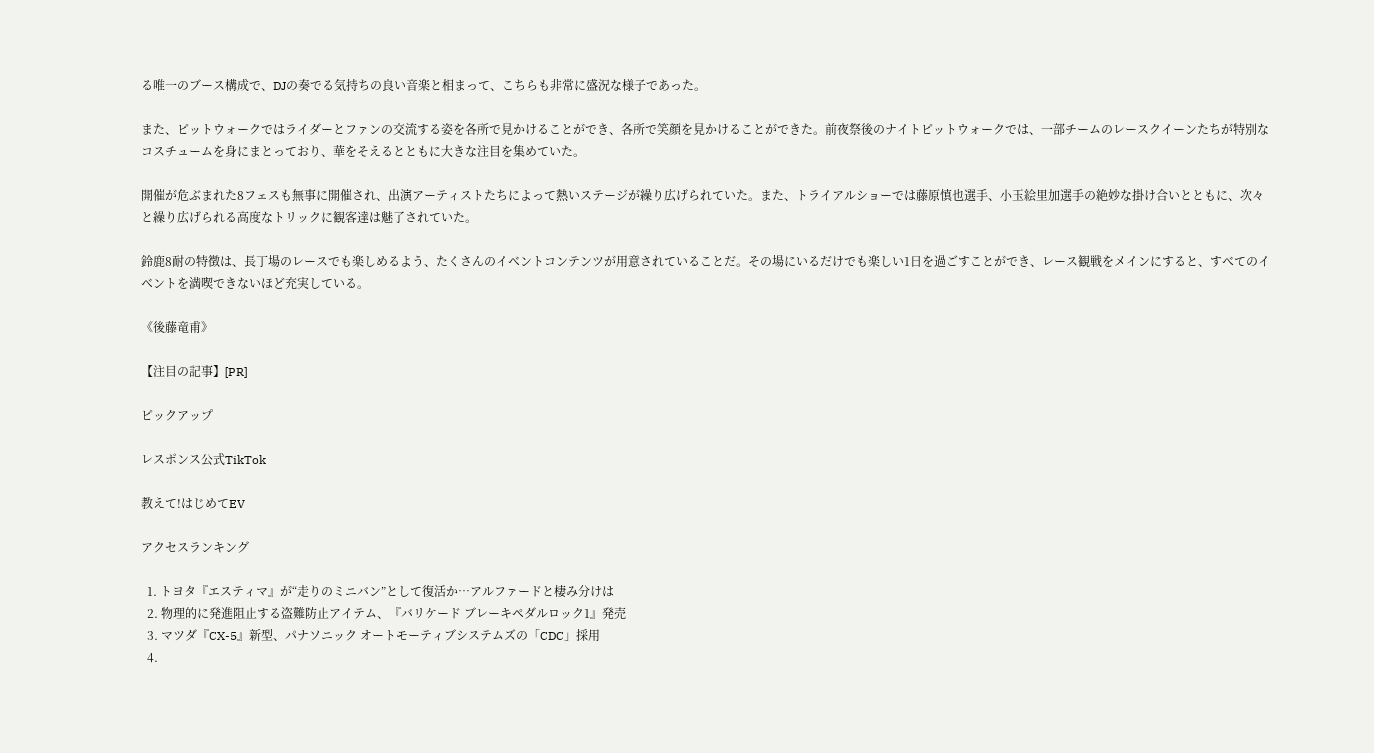る唯一のブース構成で、DJの奏でる気持ちの良い音楽と相まって、こちらも非常に盛況な様子であった。

また、ピットウォークではライダーとファンの交流する姿を各所で見かけることができ、各所で笑顔を見かけることができた。前夜祭後のナイトピットウォークでは、一部チームのレースクイーンたちが特別なコスチュームを身にまとっており、華をそえるとともに大きな注目を集めていた。

開催が危ぶまれた8フェスも無事に開催され、出演アーティストたちによって熱いステージが繰り広げられていた。また、トライアルショーでは藤原慎也選手、小玉絵里加選手の絶妙な掛け合いとともに、次々と繰り広げられる高度なトリックに観客達は魅了されていた。

鈴鹿8耐の特徴は、長丁場のレースでも楽しめるよう、たくさんのイベントコンテンツが用意されていることだ。その場にいるだけでも楽しい1日を過ごすことができ、レース観戦をメインにすると、すべてのイベントを満喫できないほど充実している。

《後藤竜甫》

【注目の記事】[PR]

ピックアップ

レスポンス公式TikTok

教えて!はじめてEV

アクセスランキング

  1. トヨタ『エスティマ』が“走りのミニバン”として復活か…アルファードと棲み分けは
  2. 物理的に発進阻止する盗難防止アイテム、『バリケード ブレーキペダルロック1』発売
  3. マツダ『CX-5』新型、パナソニック オートモーティブシステムズの「CDC」採用
  4.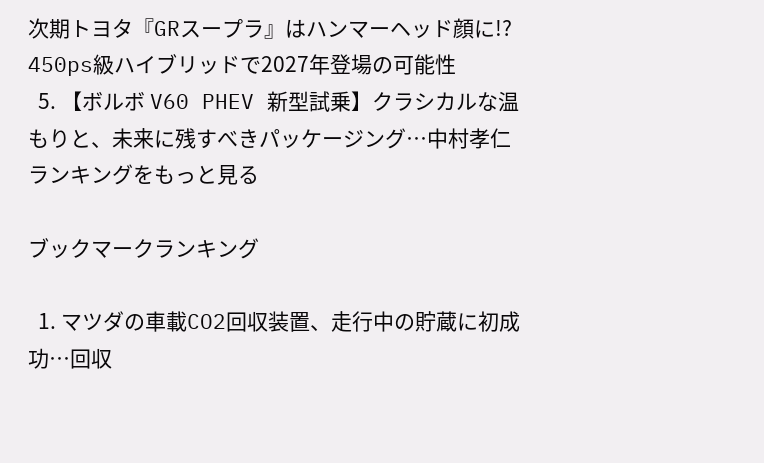次期トヨタ『GRスープラ』はハンマーヘッド顔に!? 450ps級ハイブリッドで2027年登場の可能性
  5. 【ボルボ V60 PHEV 新型試乗】クラシカルな温もりと、未来に残すべきパッケージング…中村孝仁
ランキングをもっと見る

ブックマークランキング

  1. マツダの車載CO2回収装置、走行中の貯蔵に初成功…回収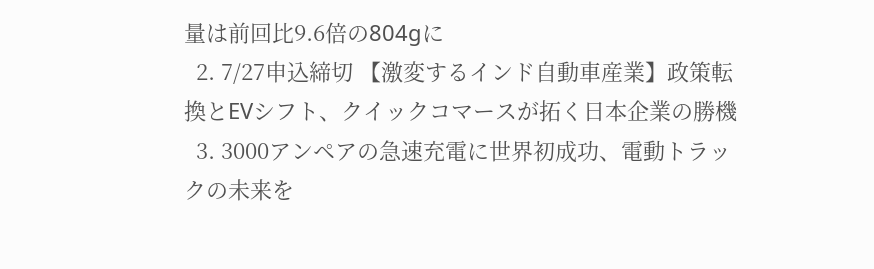量は前回比9.6倍の804gに
  2. 7/27申込締切 【激変するインド自動車産業】政策転換とEVシフト、クイックコマースが拓く日本企業の勝機
  3. 3000アンペアの急速充電に世界初成功、電動トラックの未来を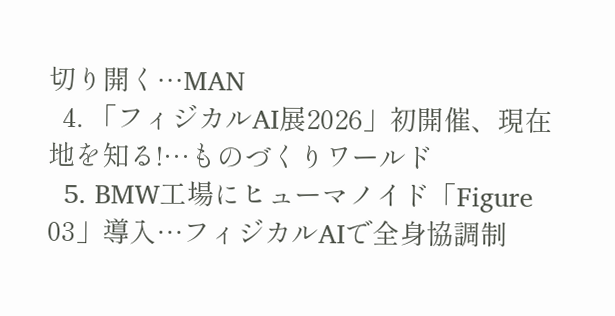切り開く…MAN
  4. 「フィジカルAI展2026」初開催、現在地を知る!…ものづくりワールド
  5. BMW工場にヒューマノイド「Figure 03」導入…フィジカルAIで全身協調制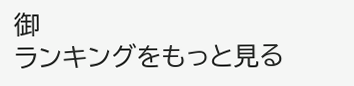御
ランキングをもっと見る